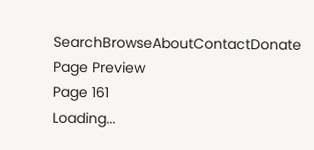SearchBrowseAboutContactDonate
Page Preview
Page 161
Loading...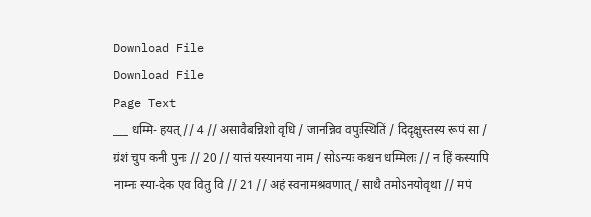Download File
Download File
Page Text
___ धम्मि- हयत् // 4 // असावैबन्निशो वृधि / जानन्निव वपुःस्थितिं / दिदृक्षुस्तस्य रूपं सा / ग्रंशं चुप कनी पुनः // 20 // यात्तं यस्यानया नाम / सोऽन्यः कश्चन धम्मिलः // न हिं कस्यापि नाम्नः स्या-देक एव वितु वि // 21 // अहं स्वनामश्रवणात् / साथै तमोऽनयोवृथा // मपं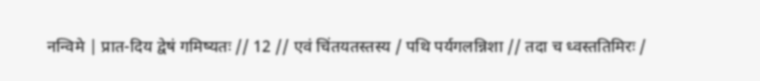नन्विमे | प्रात-दिय द्वेषं गमिष्यतः // 12 // एवं चिंतयतस्तस्य / पथि पर्यगलन्निशा // तदा च ध्वस्ततिमिरः /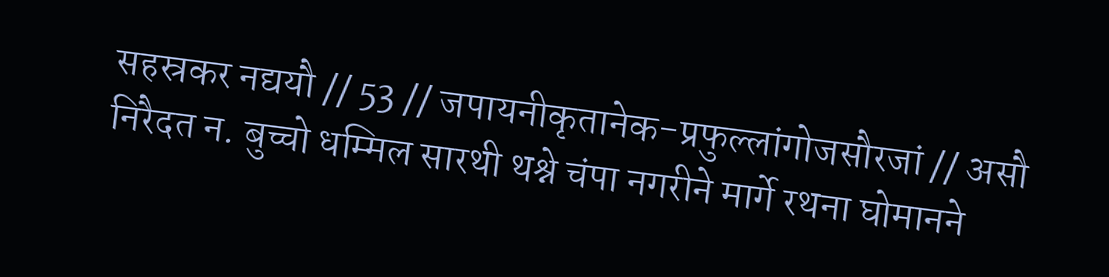सहस्रकर नद्ययौ // 53 // जपायनीकृतानेक-प्रफुल्लांगोजसौरजां // असौ निरैदत न. बुच्चो धम्मिल सारथी थश्ने चंपा नगरीने मार्गे रथना घोमानने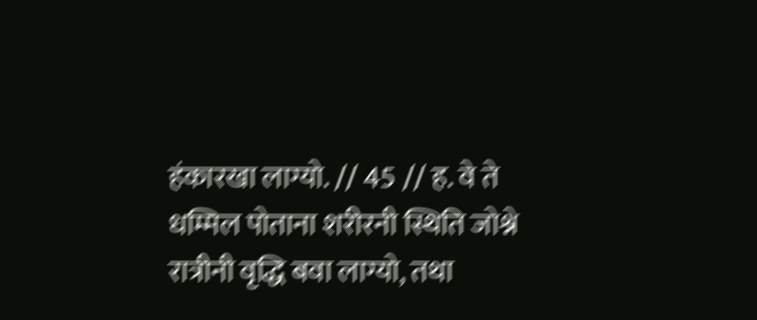हंकारखा लाग्यो. // 45 // ह. वे ते धम्मिल पोताना शरीरनी स्थिति जोश्ने रात्रीनी वृद्धि बवा लाग्यो, तथा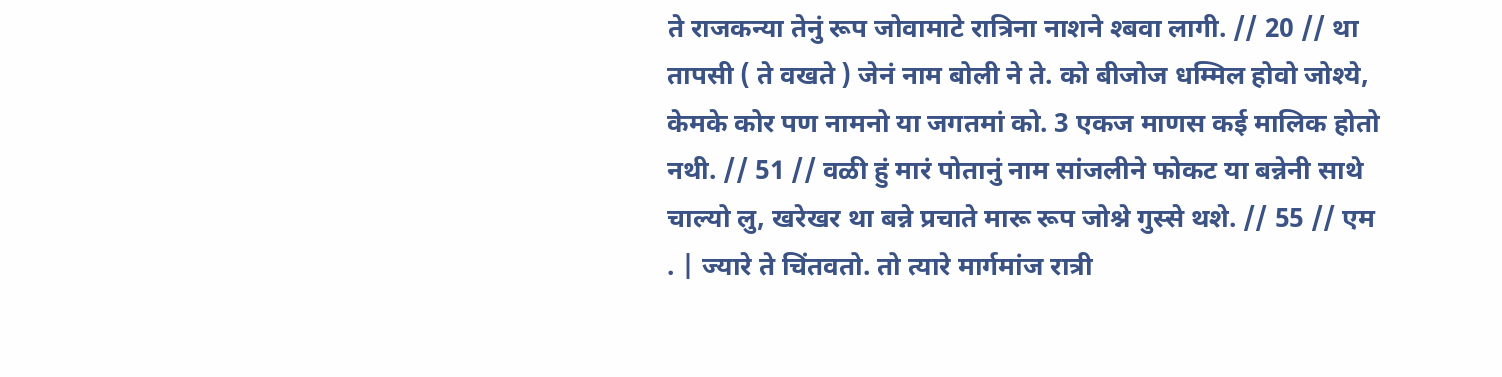ते राजकन्या तेनुं रूप जोवामाटे रात्रिना नाशने श्बवा लागी. // 20 // था तापसी ( ते वखते ) जेनं नाम बोली ने ते. को बीजोज धम्मिल होवो जोश्ये, केमके कोर पण नामनो या जगतमां को. 3 एकज माणस कई मालिक होतो नथी. // 51 // वळी हुं मारं पोतानुं नाम सांजलीने फोकट या बन्नेनी साथे चाल्यो लु, खरेखर था बन्ने प्रचाते मारू रूप जोश्ने गुस्से थशे. // 55 // एम . | ज्यारे ते चिंतवतो. तो त्यारे मार्गमांज रात्री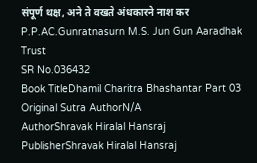संपूर्ण थक्ष, अने ते वखते अंधकारने नाश कर P.P.AC.Gunratnasurn M.S. Jun Gun Aaradhak Trust
SR No.036432
Book TitleDhamil Charitra Bhashantar Part 03
Original Sutra AuthorN/A
AuthorShravak Hiralal Hansraj
PublisherShravak Hiralal Hansraj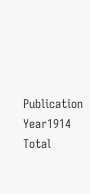Publication Year1914
Total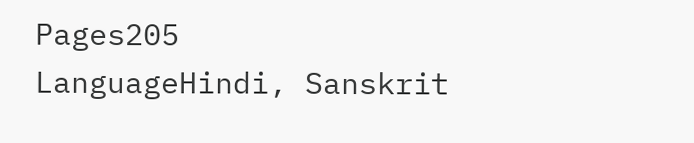Pages205
LanguageHindi, Sanskrit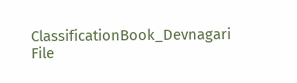ClassificationBook_Devnagari
File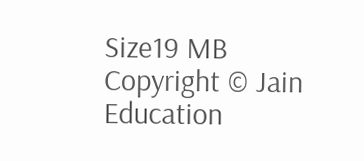Size19 MB
Copyright © Jain Education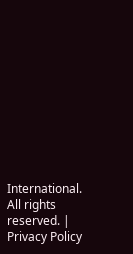International. All rights reserved. | Privacy Policy